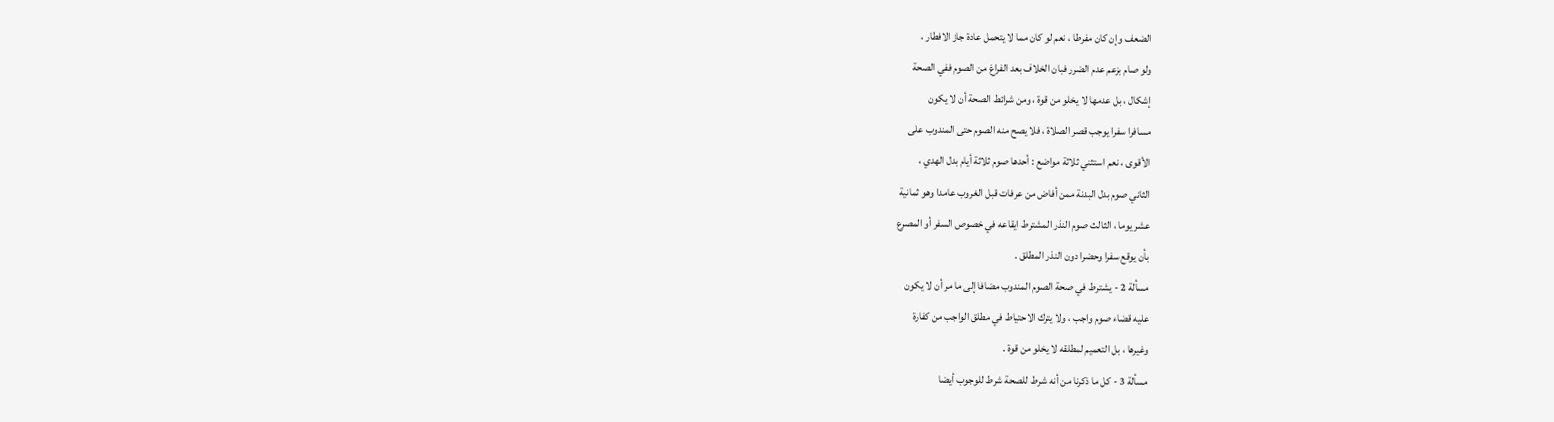الضعف وإن كان مفرطا ، نعم لو كان مما لا يتحمل عادة جاز الافطار ،
ولو صام بزعم عدم الضرر فبان الخلاف بعد الفراغ من الصوم ففي الصحة
إشكال ، بل عدمها لا يخلو من قوة ، ومن شرائط الصحة أن لا يكون
مسافرا سفرا يوجب قصر الصلاة ، فلا يصح منه الصوم حتى المندوب على
الأقوى ، نعم استثني ثلاثة مواضع : أحدها صوم ثلاثة أيام بدل الهدي ،
الثاني صوم بدل البدنة ممن أفاض من عرفات قبل الغروب عامدا وهو ثمانية
عشر يوما ، الثالث صوم النذر المشترط ايقاعه في خصوص السفر أو المصرع
بأن يوقع سفرا وحضرا دون النذر المطلق .
مسألة 2 - يشترط في صحة الصوم المندوب مضافا إلى ما مر أن لا يكون
عليه قضاء صوم واجب ، ولا يترك الاحتياط في مطلق الواجب من كفارة
وغيرها ، بل التعميم لمطلقه لا يخلو من قوة .
مسألة 3 - كل ما ذكرنا من أنه شرط للصحة شرط للوجوب أيضا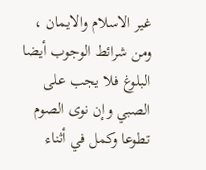غير الاسلام والايمان ، ومن شرائط الوجوب أيضا البلوغ فلا يجب على
الصبي وإن نوى الصوم تطوعا وكمل في أثناء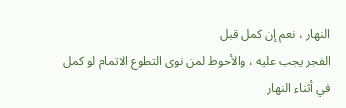النهار ، نعم إن كمل قبل
الفجر يجب عليه ، والأحوط لمن نوى التطوع الاتمام لو كمل في أثناء النهار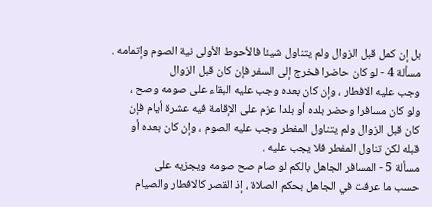بل إن كمل قبل الزوال ولم يتناول شيئا فالأحوط الأولى نية الصوم وإتمامه .
مسألة 4 - لو كان حاضرا فخرج إلى السفر فإن كان قبل الزوال
وجب عليه الافطار ، وإن كان بعده وجب عليه البقاء على صومه وصح ،
ولو كان مسافرا وحضر بلده أو بلدا عزم على الإقامة فيه عشرة أيام فإن
كان قبل الزوال ولم يتناول المفطر وجب عليه الصوم ، وإن كان بعده أو
قبله لكن تناول المفطر فلا يجب عليه .
مسألة 5 - المسافر الجاهل بالكم لو صام صح صومه ويجزيه على
حسب ما عرفت في الجاهل بحكم الصلاة ، إذ القصر كالافطار والصيام